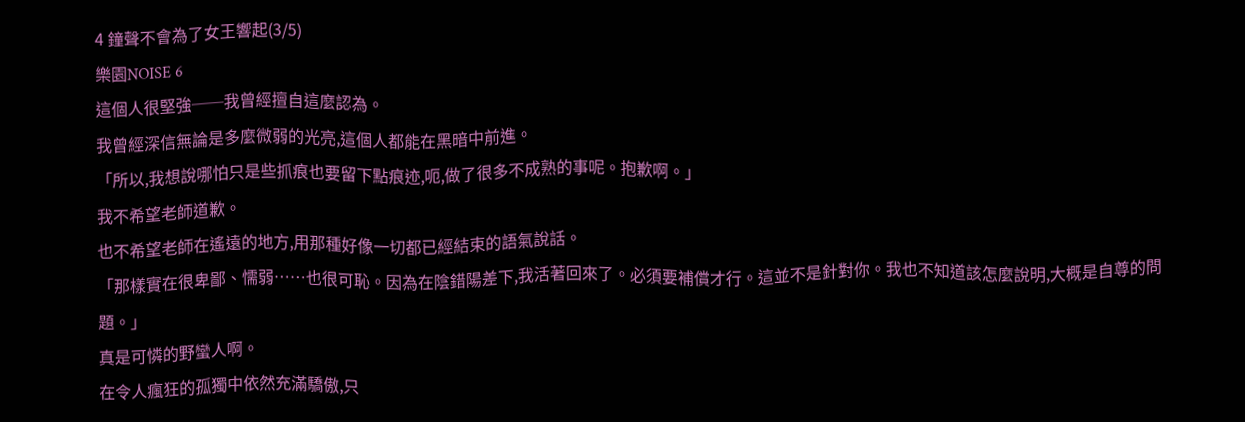4 鐘聲不會為了女王響起(3/5)
樂園NOISE 6
這個人很堅強──我曾經擅自這麼認為。
我曾經深信無論是多麼微弱的光亮,這個人都能在黑暗中前進。
「所以,我想說哪怕只是些抓痕也要留下點痕迹,呃,做了很多不成熟的事呢。抱歉啊。」
我不希望老師道歉。
也不希望老師在遙遠的地方,用那種好像一切都已經結束的語氣說話。
「那樣實在很卑鄙、懦弱……也很可恥。因為在陰錯陽差下,我活著回來了。必須要補償才行。這並不是針對你。我也不知道該怎麼說明,大概是自尊的問題。」
真是可憐的野蠻人啊。
在令人瘋狂的孤獨中依然充滿驕傲,只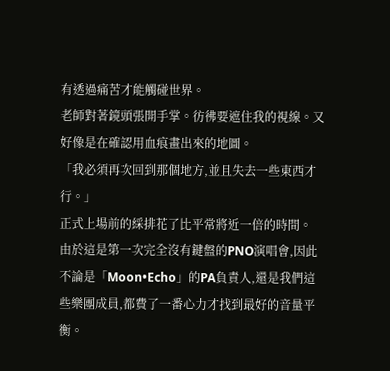有透過痛苦才能觸碰世界。
老師對著鏡頭張開手掌。彷彿要遮住我的視線。又好像是在確認用血痕畫出來的地圖。
「我必須再次回到那個地方,並且失去一些東西才行。」
正式上場前的綵排花了比平常將近一倍的時間。
由於這是第一次完全沒有鍵盤的PNO演唱會,因此不論是「Moon•Echo」的PA負責人,還是我們這些樂團成員,都費了一番心力才找到最好的音量平衡。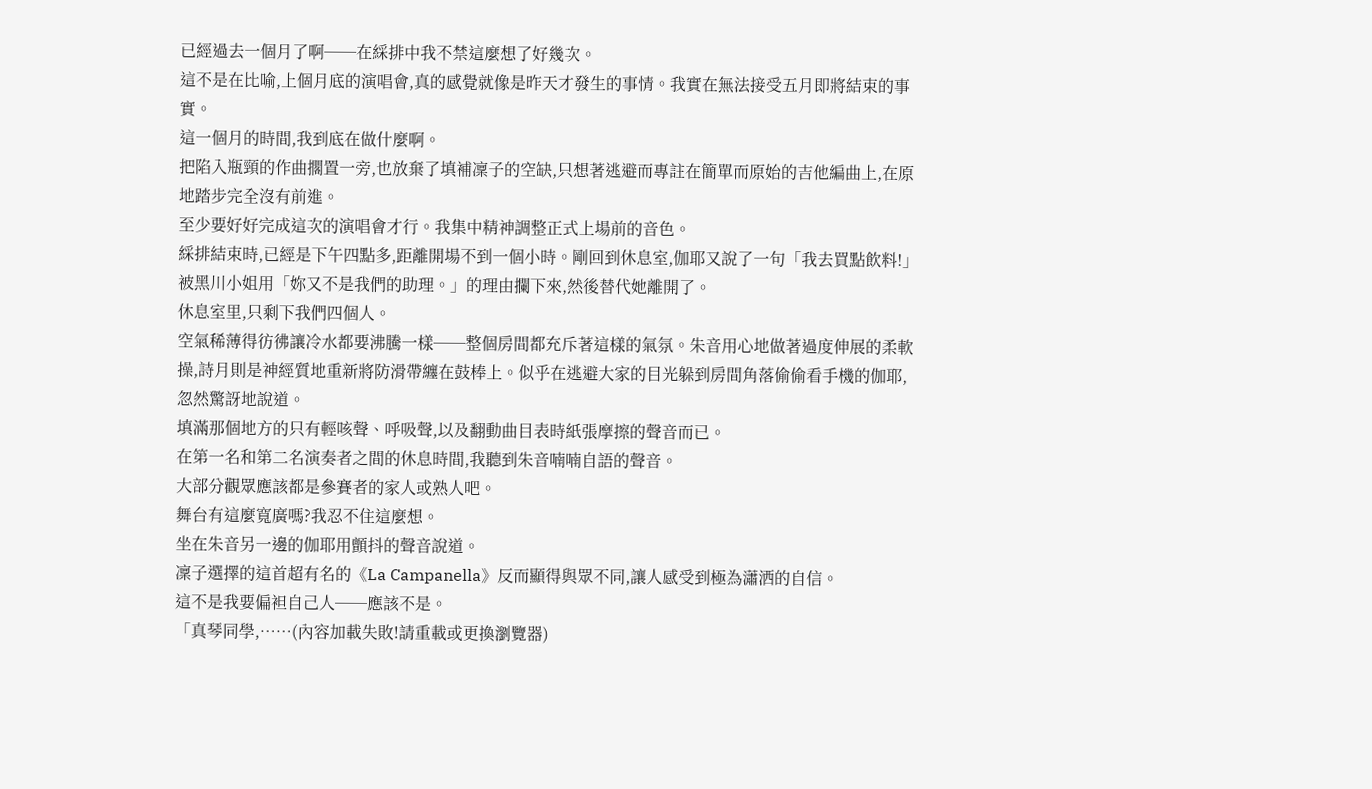已經過去一個月了啊──在綵排中我不禁這麼想了好幾次。
這不是在比喻,上個月底的演唱會,真的感覺就像是昨天才發生的事情。我實在無法接受五月即將結束的事實。
這一個月的時間,我到底在做什麼啊。
把陷入瓶頸的作曲擱置一旁,也放棄了填補凜子的空缺,只想著逃避而專註在簡單而原始的吉他編曲上,在原地踏步完全沒有前進。
至少要好好完成這次的演唱會才行。我集中精神調整正式上場前的音色。
綵排結束時,已經是下午四點多,距離開場不到一個小時。剛回到休息室,伽耶又說了一句「我去買點飲料!」被黑川小姐用「妳又不是我們的助理。」的理由攔下來,然後替代她離開了。
休息室里,只剩下我們四個人。
空氣稀薄得彷彿讓冷水都要沸騰一樣──整個房間都充斥著這樣的氣氛。朱音用心地做著過度伸展的柔軟操,詩月則是神經質地重新將防滑帶纏在鼓棒上。似乎在逃避大家的目光躲到房間角落偷偷看手機的伽耶,忽然驚訝地說道。
填滿那個地方的只有輕咳聲、呼吸聲,以及翻動曲目表時紙張摩擦的聲音而已。
在第一名和第二名演奏者之間的休息時間,我聽到朱音喃喃自語的聲音。
大部分觀眾應該都是參賽者的家人或熟人吧。
舞台有這麼寬廣嗎?我忍不住這麼想。
坐在朱音另一邊的伽耶用顫抖的聲音說道。
凜子選擇的這首超有名的《La Campanella》反而顯得與眾不同,讓人感受到極為瀟洒的自信。
這不是我要偏袒自己人──應該不是。
「真琴同學,……(內容加載失敗!請重載或更換瀏覽器)